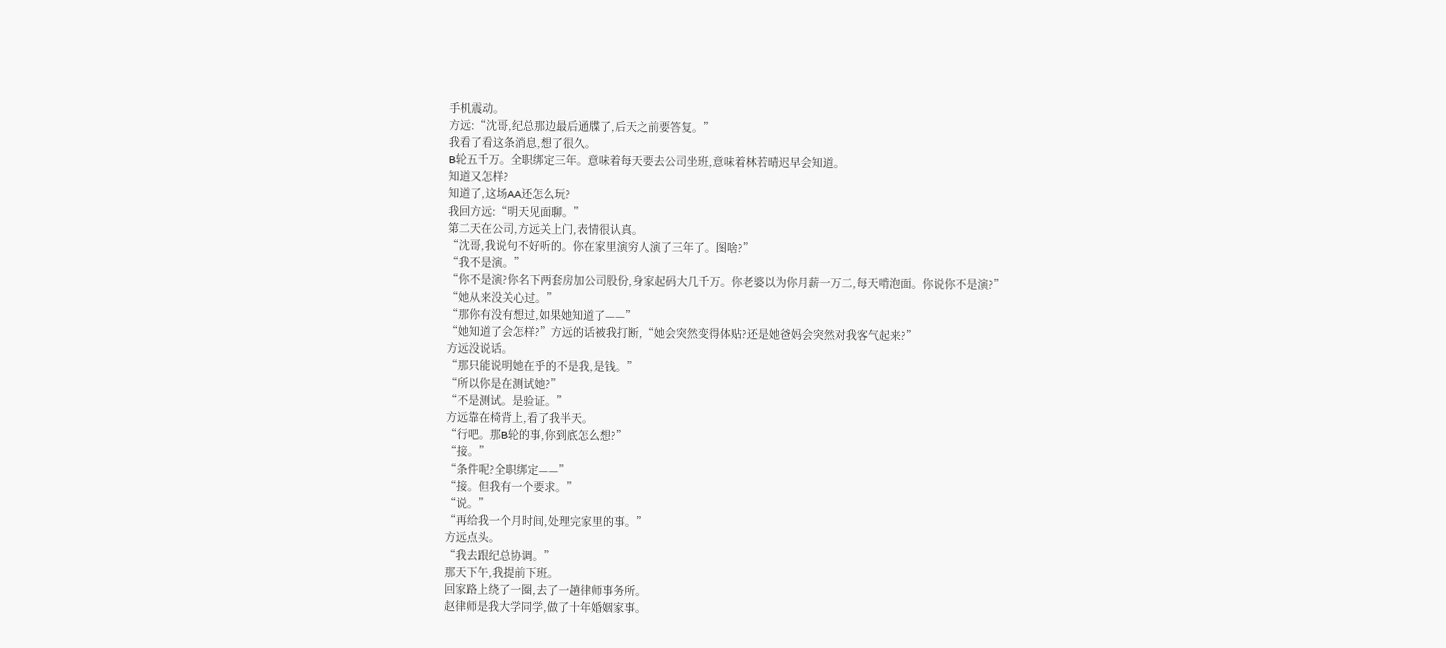手机震动。
方远:“沈哥,纪总那边最后通牒了,后天之前要答复。”
我看了看这条消息,想了很久。
B轮五千万。全职绑定三年。意味着每天要去公司坐班,意味着林若晴迟早会知道。
知道又怎样?
知道了,这场AA还怎么玩?
我回方远:“明天见面聊。”
第二天在公司,方远关上门,表情很认真。
“沈哥,我说句不好听的。你在家里演穷人演了三年了。图啥?”
“我不是演。”
“你不是演?你名下两套房加公司股份,身家起码大几千万。你老婆以为你月薪一万二,每天啃泡面。你说你不是演?”
“她从来没关心过。”
“那你有没有想过,如果她知道了——”
“她知道了会怎样?”方远的话被我打断,“她会突然变得体贴?还是她爸妈会突然对我客气起来?”
方远没说话。
“那只能说明她在乎的不是我,是钱。”
“所以你是在测试她?”
“不是测试。是验证。”
方远靠在椅背上,看了我半天。
“行吧。那B轮的事,你到底怎么想?”
“接。”
“条件呢?全职绑定——”
“接。但我有一个要求。”
“说。”
“再给我一个月时间,处理完家里的事。”
方远点头。
“我去跟纪总协调。”
那天下午,我提前下班。
回家路上绕了一圈,去了一趟律师事务所。
赵律师是我大学同学,做了十年婚姻家事。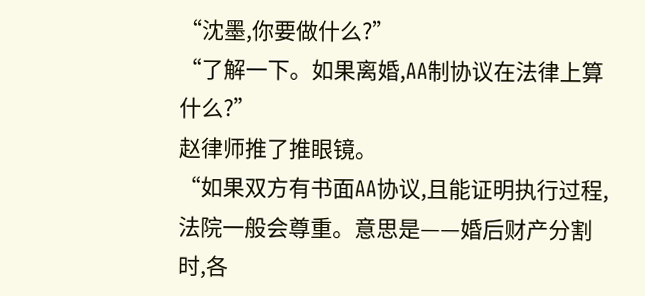“沈墨,你要做什么?”
“了解一下。如果离婚,AA制协议在法律上算什么?”
赵律师推了推眼镜。
“如果双方有书面AA协议,且能证明执行过程,法院一般会尊重。意思是——婚后财产分割时,各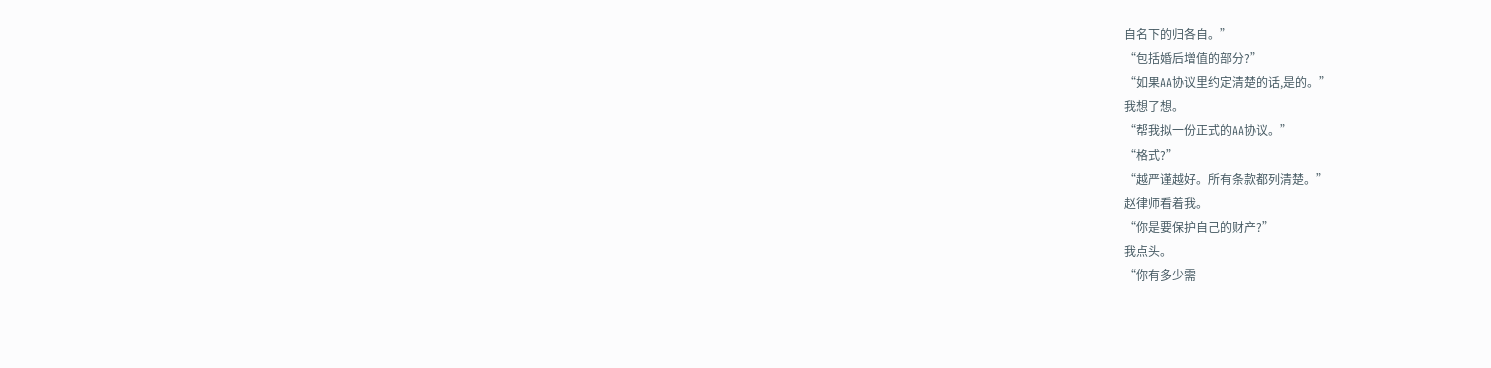自名下的归各自。”
“包括婚后增值的部分?”
“如果AA协议里约定清楚的话,是的。”
我想了想。
“帮我拟一份正式的AA协议。”
“格式?”
“越严谨越好。所有条款都列清楚。”
赵律师看着我。
“你是要保护自己的财产?”
我点头。
“你有多少需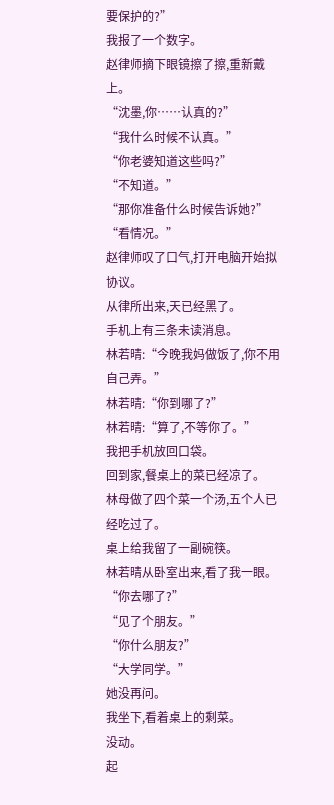要保护的?”
我报了一个数字。
赵律师摘下眼镜擦了擦,重新戴上。
“沈墨,你……认真的?”
“我什么时候不认真。”
“你老婆知道这些吗?”
“不知道。”
“那你准备什么时候告诉她?”
“看情况。”
赵律师叹了口气,打开电脑开始拟协议。
从律所出来,天已经黑了。
手机上有三条未读消息。
林若晴:“今晚我妈做饭了,你不用自己弄。”
林若晴:“你到哪了?”
林若晴:“算了,不等你了。”
我把手机放回口袋。
回到家,餐桌上的菜已经凉了。
林母做了四个菜一个汤,五个人已经吃过了。
桌上给我留了一副碗筷。
林若晴从卧室出来,看了我一眼。
“你去哪了?”
“见了个朋友。”
“你什么朋友?”
“大学同学。”
她没再问。
我坐下,看着桌上的剩菜。
没动。
起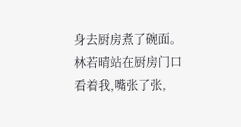身去厨房煮了碗面。
林若晴站在厨房门口看着我,嘴张了张,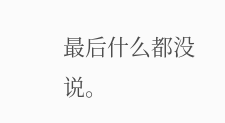最后什么都没说。